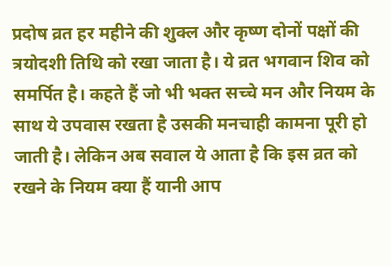प्रदोष व्रत हर महीने की शुक्ल और कृष्ण दोनों पक्षों की त्रयोदशी तिथि को रखा जाता है। ये व्रत भगवान शिव को समर्पित है। कहते हैं जो भी भक्त सच्चे मन और नियम के साथ ये उपवास रखता है उसकी मनचाही कामना पूरी हो जाती है। लेकिन अब सवाल ये आता है कि इस व्रत को रखने के नियम क्या हैं यानी आप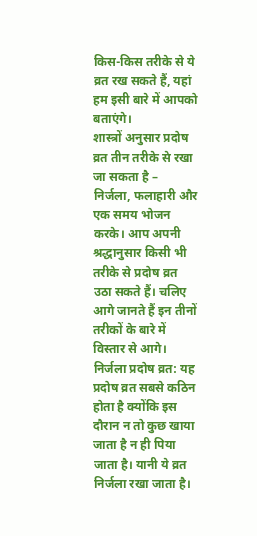किस-किस तरीके से ये व्रत रख सकते हैं, यहां हम इसी बारे में आपको बताएंगे।
शास्त्रों अनुसार प्रदोष व्रत तीन तरीके से रखा जा सकता है – निर्जला, फलाहारी और एक समय भोजन करके। आप अपनी श्रद्धानुसार किसी भी तरीके से प्रदोष व्रत उठा सकते हैं। चलिए आगे जानते हैं इन तीनों तरीकों के बारे में विस्तार से आगे।
निर्जला प्रदोष व्रत: यह प्रदोष व्रत सबसे कठिन होता है क्योंकि इस दौरान न तो कुछ खाया जाता है न ही पिया जाता है। यानी ये व्रत निर्जला रखा जाता है।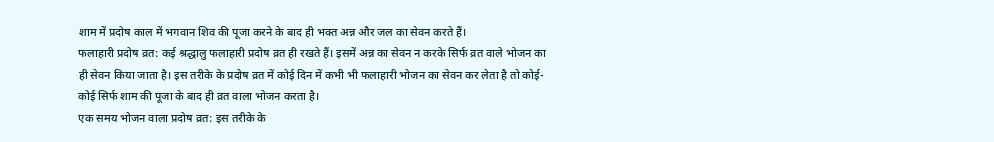शाम में प्रदोष काल में भगवान शिव की पूजा करने के बाद ही भक्त अन्न और जल का सेवन करते हैं।
फलाहारी प्रदोष व्रत: कई श्रद्धालु फलाहारी प्रदोष व्रत ही रखते हैं। इसमें अन्न का सेवन न करके सिर्फ व्रत वाले भोजन का ही सेवन किया जाता है। इस तरीके के प्रदोष व्रत में कोई दिन में कभी भी फलाहारी भोजन का सेवन कर लेता है तो कोई-कोई सिर्फ शाम की पूजा के बाद ही व्रत वाला भोजन करता है।
एक समय भोजन वाला प्रदोष व्रत: इस तरीके के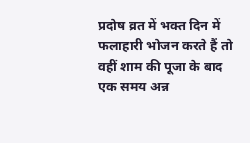प्रदोष व्रत में भक्त दिन में फलाहारी भोजन करते हैं तो वहीं शाम की पूजा के बाद एक समय अन्न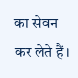का सेवन कर लेते हैं।